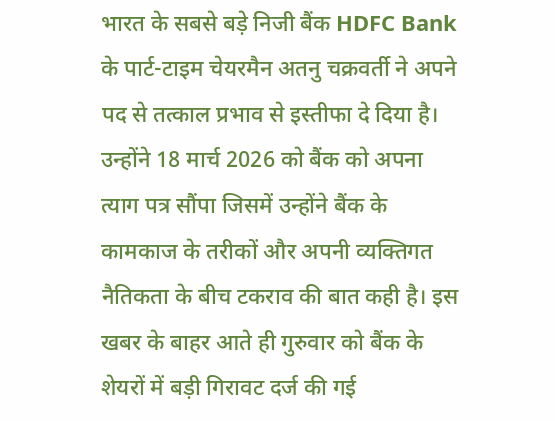भारत के सबसे बड़े निजी बैंक HDFC Bank के पार्ट-टाइम चेयरमैन अतनु चक्रवर्ती ने अपने पद से तत्काल प्रभाव से इस्तीफा दे दिया है। उन्होंने 18 मार्च 2026 को बैंक को अपना त्याग पत्र सौंपा जिसमें उन्होंने बैंक के कामकाज के तरीकों और अपनी व्यक्तिगत नैतिकता के बीच टकराव की बात कही है। इस खबर के बाहर आते ही गुरुवार को बैंक के शेयरों में बड़ी गिरावट दर्ज की गई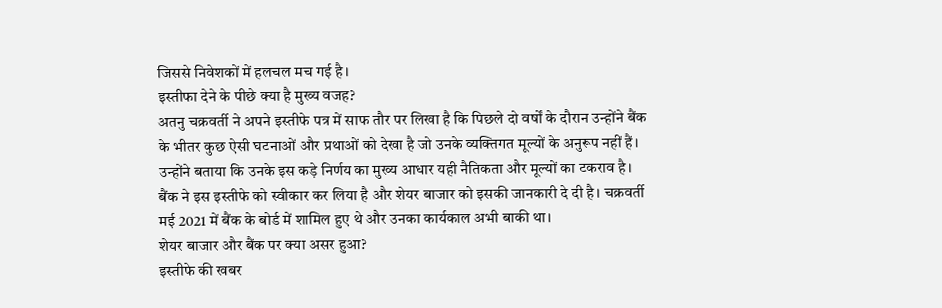जिससे निवेशकों में हलचल मच गई है।
इस्तीफा देने के पीछे क्या है मुख्य वजह?
अतनु चक्रवर्ती ने अपने इस्तीफे पत्र में साफ तौर पर लिखा है कि पिछले दो वर्षों के दौरान उन्होंने बैंक के भीतर कुछ ऐसी घटनाओं और प्रथाओं को देखा है जो उनके व्यक्तिगत मूल्यों के अनुरूप नहीं हैं। उन्होंने बताया कि उनके इस कड़े निर्णय का मुख्य आधार यही नैतिकता और मूल्यों का टकराव है। बैंक ने इस इस्तीफे को स्वीकार कर लिया है और शेयर बाजार को इसकी जानकारी दे दी है। चक्रवर्ती मई 2021 में बैंक के बोर्ड में शामिल हुए थे और उनका कार्यकाल अभी बाकी था।
शेयर बाजार और बैंक पर क्या असर हुआ?
इस्तीफे की खबर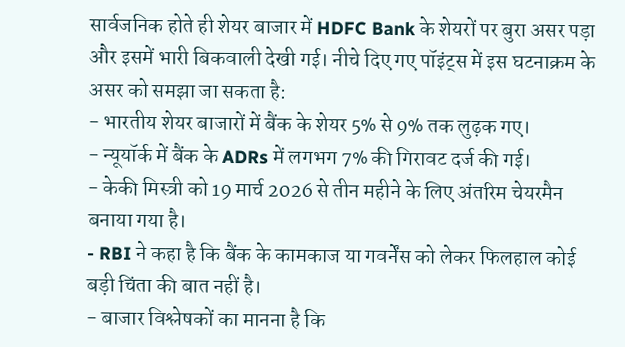सार्वजनिक होते ही शेयर बाजार में HDFC Bank के शेयरों पर बुरा असर पड़ा और इसमें भारी बिकवाली देखी गई। नीचे दिए गए पॉइंट्स में इस घटनाक्रम के असर को समझा जा सकता है:
- भारतीय शेयर बाजारों में बैंक के शेयर 5% से 9% तक लुढ़क गए।
- न्यूयॉर्क में बैंक के ADRs में लगभग 7% की गिरावट दर्ज की गई।
- केकी मिस्त्री को 19 मार्च 2026 से तीन महीने के लिए अंतरिम चेयरमैन बनाया गया है।
- RBI ने कहा है कि बैंक के कामकाज या गवर्नेंस को लेकर फिलहाल कोई बड़ी चिंता की बात नहीं है।
- बाजार विश्लेषकों का मानना है कि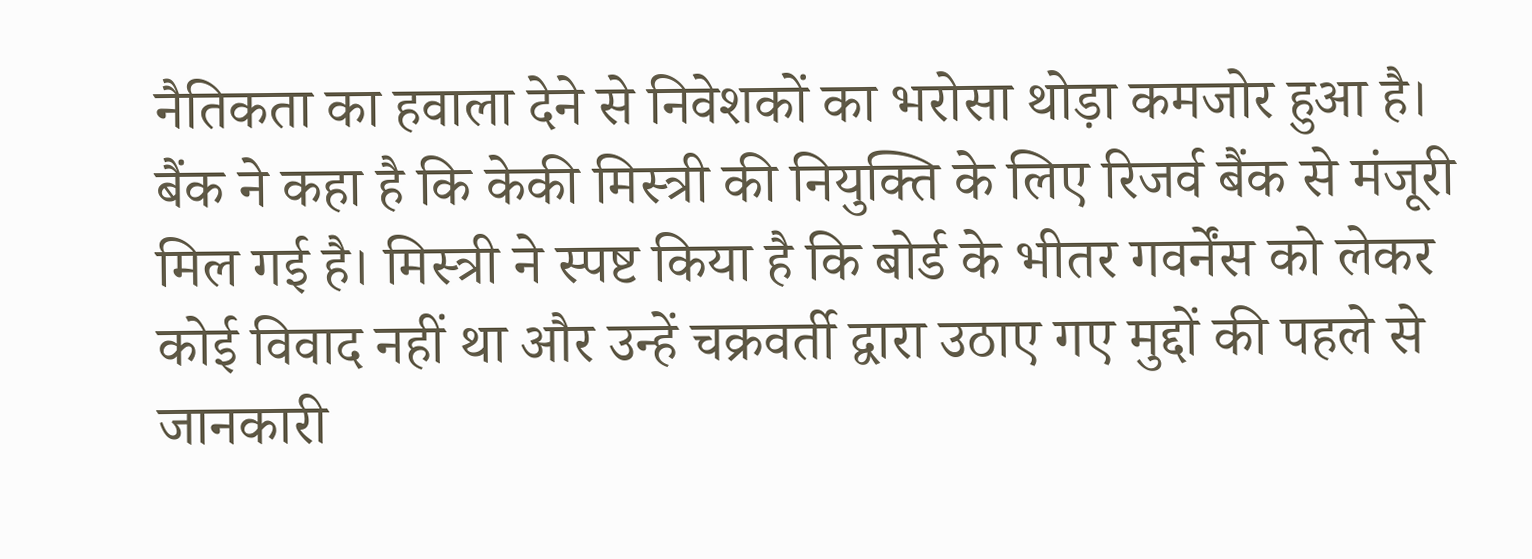नैतिकता का हवाला देने से निवेशकों का भरोसा थोड़ा कमजोर हुआ है।
बैंक ने कहा है कि केकी मिस्त्री की नियुक्ति के लिए रिजर्व बैंक से मंजूरी मिल गई है। मिस्त्री ने स्पष्ट किया है कि बोर्ड के भीतर गवर्नेंस को लेकर कोई विवाद नहीं था और उन्हें चक्रवर्ती द्वारा उठाए गए मुद्दों की पहले से जानकारी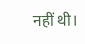नहीं थी।